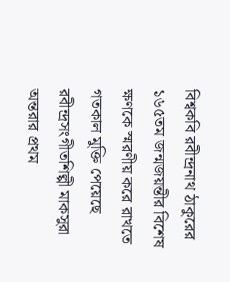বিশ্বকবি রবীন্দ্রনাথ ঠাকুরের ১৬৫তম জন্মজয়ন্তীর বিশেষ ক্ষণকে স্মরণীয় করে রাখতে গতকাল মুক্তি পেয়েছে রবীন্দ্রসংগীতশিল্পী মাকসুরা অন্তরার প্রথম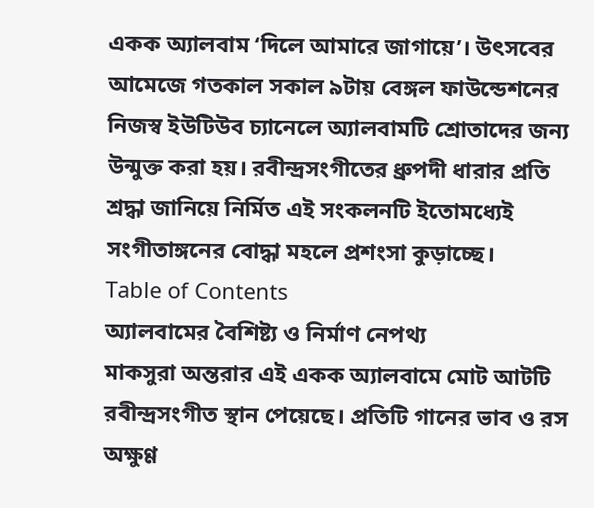একক অ্যালবাম ‘দিলে আমারে জাগায়ে’। উৎসবের আমেজে গতকাল সকাল ৯টায় বেঙ্গল ফাউন্ডেশনের নিজস্ব ইউটিউব চ্যানেলে অ্যালবামটি শ্রোতাদের জন্য উন্মুক্ত করা হয়। রবীন্দ্রসংগীতের ধ্রুপদী ধারার প্রতি শ্রদ্ধা জানিয়ে নির্মিত এই সংকলনটি ইতোমধ্যেই সংগীতাঙ্গনের বোদ্ধা মহলে প্রশংসা কুড়াচ্ছে।
Table of Contents
অ্যালবামের বৈশিষ্ট্য ও নির্মাণ নেপথ্য
মাকসুরা অন্তরার এই একক অ্যালবামে মোট আটটি রবীন্দ্রসংগীত স্থান পেয়েছে। প্রতিটি গানের ভাব ও রস অক্ষুণ্ণ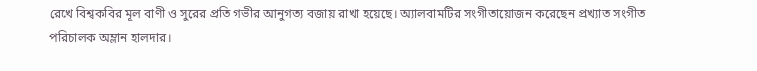রেখে বিশ্বকবির মূল বাণী ও সুরের প্রতি গভীর আনুগত্য বজায় রাখা হয়েছে। অ্যালবামটির সংগীতায়োজন করেছেন প্রখ্যাত সংগীত পরিচালক অম্লান হালদার।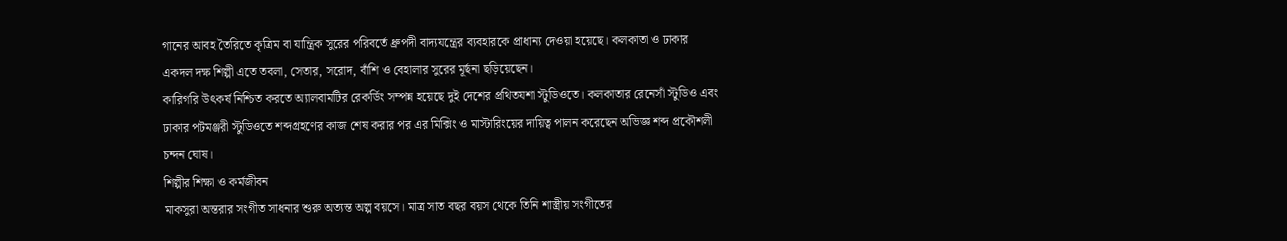গানের আবহ তৈরিতে কৃত্রিম বা যান্ত্রিক সুরের পরিবর্তে ধ্রুপদী বাদ্যযন্ত্রের ব্যবহারকে প্রাধান্য দেওয়া হয়েছে। কলকাতা ও ঢাকার একদল দক্ষ শিল্পী এতে তবলা, সেতার, সরোদ, বাঁশি ও বেহালার সুরের মূর্ছনা ছড়িয়েছেন।
কারিগরি উৎকর্ষ নিশ্চিত করতে অ্যালবামটির রেকর্ডিং সম্পন্ন হয়েছে দুই দেশের প্রথিতযশা স্টুডিওতে। কলকাতার রেনেসাঁ স্টুডিও এবং ঢাকার পটমঞ্জরী স্টুডিওতে শব্দগ্রহণের কাজ শেষ করার পর এর মিক্সিং ও মাস্টারিংয়ের দায়িত্ব পালন করেছেন অভিজ্ঞ শব্দ প্রকৌশলী চন্দন ঘোষ।
শিল্পীর শিক্ষা ও কর্মজীবন
মাকসুরা অন্তরার সংগীত সাধনার শুরু অত্যন্ত অল্প বয়সে। মাত্র সাত বছর বয়স থেকে তিনি শাস্ত্রীয় সংগীতের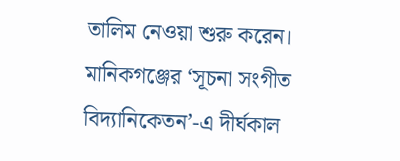তালিম নেওয়া শুরু করেন। মানিকগঞ্জের ‘সূচনা সংগীত বিদ্যানিকেতন’-এ দীর্ঘকাল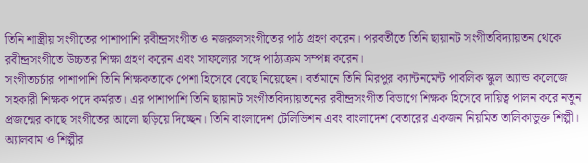তিনি শাস্ত্রীয় সংগীতের পাশাপাশি রবীন্দ্রসংগীত ও নজরুলসংগীতের পাঠ গ্রহণ করেন। পরবর্তীতে তিনি ছায়ানট সংগীতবিদ্যায়তন থেকে রবীন্দ্রসংগীতে উচ্চতর শিক্ষা গ্রহণ করেন এবং সাফল্যের সঙ্গে পাঠ্যক্রম সম্পন্ন করেন।
সংগীতচর্চার পাশাপাশি তিনি শিক্ষকতাকে পেশা হিসেবে বেছে নিয়েছেন। বর্তমানে তিনি মিরপুর ক্যান্টনমেন্ট পাবলিক স্কুল অ্যান্ড কলেজে সহকারী শিক্ষক পদে কর্মরত। এর পাশাপাশি তিনি ছায়ানট সংগীতবিদ্যায়তনের রবীন্দ্রসংগীত বিভাগে শিক্ষক হিসেবে দায়িত্ব পালন করে নতুন প্রজন্মের কাছে সংগীতের আলো ছড়িয়ে দিচ্ছেন। তিনি বাংলাদেশ টেলিভিশন এবং বাংলাদেশ বেতারের একজন নিয়মিত তালিকাভুক্ত শিল্পী।
অ্যালবাম ও শিল্পীর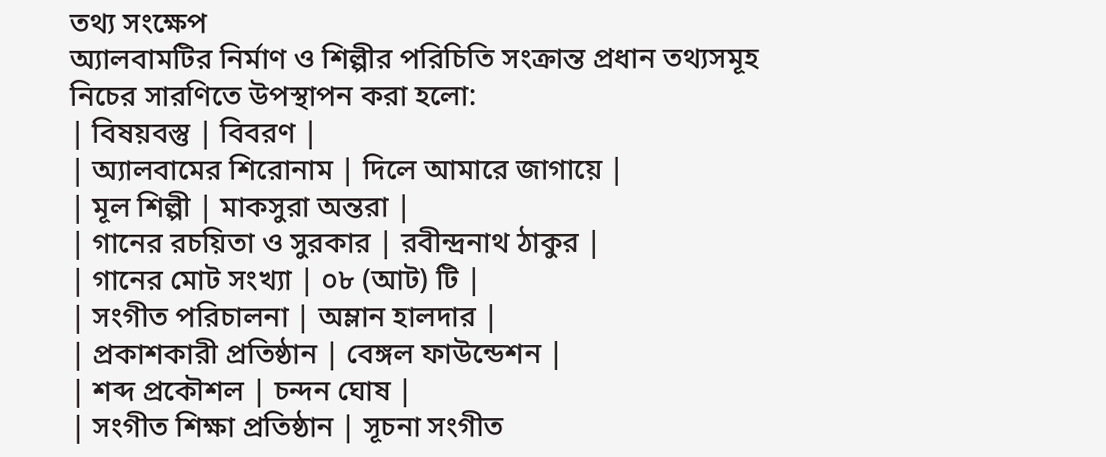তথ্য সংক্ষেপ
অ্যালবামটির নির্মাণ ও শিল্পীর পরিচিতি সংক্রান্ত প্রধান তথ্যসমূহ নিচের সারণিতে উপস্থাপন করা হলো:
| বিষয়বস্তু | বিবরণ |
| অ্যালবামের শিরোনাম | দিলে আমারে জাগায়ে |
| মূল শিল্পী | মাকসুরা অন্তরা |
| গানের রচয়িতা ও সুরকার | রবীন্দ্রনাথ ঠাকুর |
| গানের মোট সংখ্যা | ০৮ (আট) টি |
| সংগীত পরিচালনা | অম্লান হালদার |
| প্রকাশকারী প্রতিষ্ঠান | বেঙ্গল ফাউন্ডেশন |
| শব্দ প্রকৌশল | চন্দন ঘোষ |
| সংগীত শিক্ষা প্রতিষ্ঠান | সূচনা সংগীত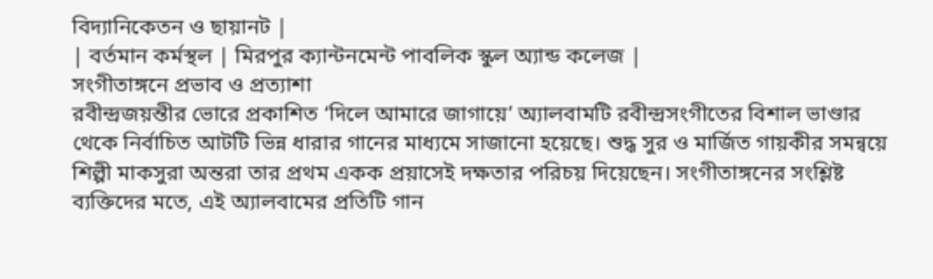বিদ্যানিকেতন ও ছায়ানট |
| বর্তমান কর্মস্থল | মিরপুর ক্যান্টনমেন্ট পাবলিক স্কুল অ্যান্ড কলেজ |
সংগীতাঙ্গনে প্রভাব ও প্রত্যাশা
রবীন্দ্রজয়ন্তীর ভোরে প্রকাশিত ‘দিলে আমারে জাগায়ে’ অ্যালবামটি রবীন্দ্রসংগীতের বিশাল ভাণ্ডার থেকে নির্বাচিত আটটি ভিন্ন ধারার গানের মাধ্যমে সাজানো হয়েছে। শুদ্ধ সুর ও মার্জিত গায়কীর সমন্বয়ে শিল্পী মাকসুরা অন্তরা তার প্রথম একক প্রয়াসেই দক্ষতার পরিচয় দিয়েছেন। সংগীতাঙ্গনের সংশ্লিষ্ট ব্যক্তিদের মতে, এই অ্যালবামের প্রতিটি গান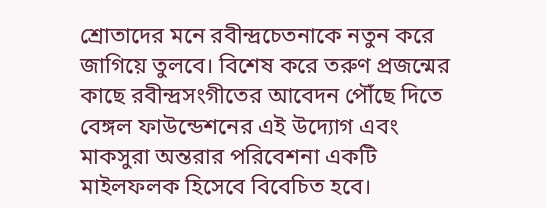শ্রোতাদের মনে রবীন্দ্রচেতনাকে নতুন করে জাগিয়ে তুলবে। বিশেষ করে তরুণ প্রজন্মের কাছে রবীন্দ্রসংগীতের আবেদন পৌঁছে দিতে বেঙ্গল ফাউন্ডেশনের এই উদ্যোগ এবং মাকসুরা অন্তরার পরিবেশনা একটি মাইলফলক হিসেবে বিবেচিত হবে।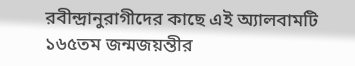রবীন্দ্রানুরাগীদের কাছে এই অ্যালবামটি ১৬৫তম জন্মজয়ন্তীর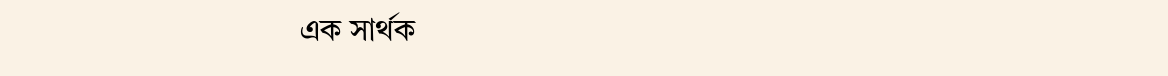এক সার্থক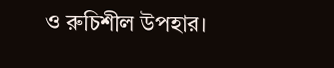ও রুচিশীল উপহার।